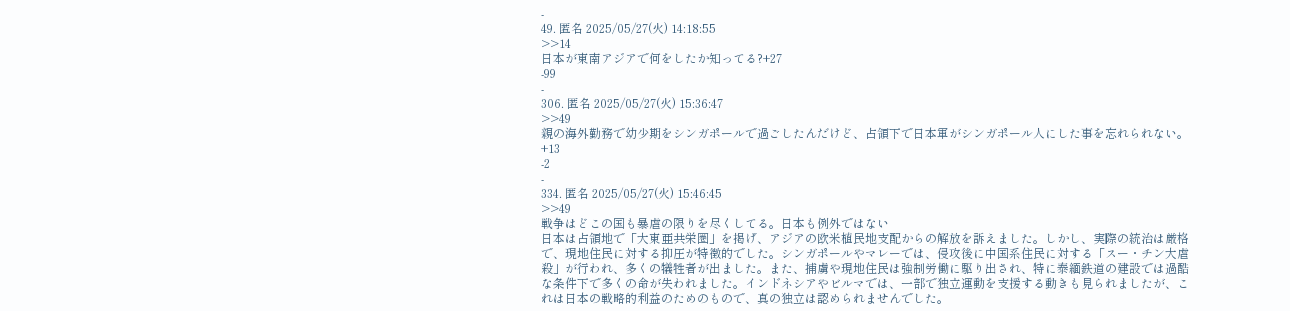-
49. 匿名 2025/05/27(火) 14:18:55
>>14
日本が東南アジアで何をしたか知ってる?+27
-99
-
306. 匿名 2025/05/27(火) 15:36:47
>>49
親の海外勤務で幼少期をシンガポールで過ごしたんだけど、占領下で日本軍がシンガポール人にした事を忘れられない。+13
-2
-
334. 匿名 2025/05/27(火) 15:46:45
>>49
戦争はどこの国も暴虐の限りを尽くしてる。日本も例外ではない
日本は占領地で「大東亜共栄圏」を掲げ、アジアの欧米植民地支配からの解放を訴えました。しかし、実際の統治は厳格で、現地住民に対する抑圧が特徴的でした。シンガポールやマレーでは、侵攻後に中国系住民に対する「スー・チン大虐殺」が行われ、多くの犠牲者が出ました。また、捕虜や現地住民は強制労働に駆り出され、特に泰緬鉄道の建設では過酷な条件下で多くの命が失われました。インドネシアやビルマでは、一部で独立運動を支援する動きも見られましたが、これは日本の戦略的利益のためのもので、真の独立は認められませんでした。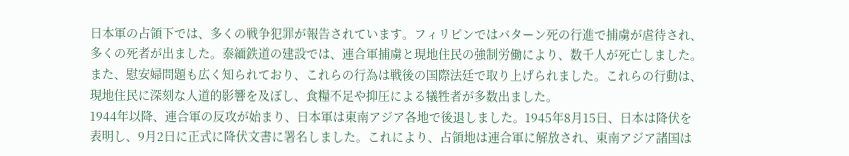日本軍の占領下では、多くの戦争犯罪が報告されています。フィリピンではバターン死の行進で捕虜が虐待され、多くの死者が出ました。泰緬鉄道の建設では、連合軍捕虜と現地住民の強制労働により、数千人が死亡しました。また、慰安婦問題も広く知られており、これらの行為は戦後の国際法廷で取り上げられました。これらの行動は、現地住民に深刻な人道的影響を及ぼし、食糧不足や抑圧による犠牲者が多数出ました。
1944年以降、連合軍の反攻が始まり、日本軍は東南アジア各地で後退しました。1945年8月15日、日本は降伏を表明し、9月2日に正式に降伏文書に署名しました。これにより、占領地は連合軍に解放され、東南アジア諸国は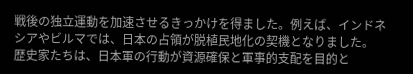戦後の独立運動を加速させるきっかけを得ました。例えば、インドネシアやビルマでは、日本の占領が脱植民地化の契機となりました。
歴史家たちは、日本軍の行動が資源確保と軍事的支配を目的と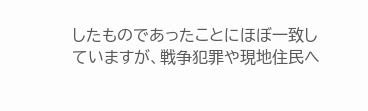したものであったことにほぼ一致していますが、戦争犯罪や現地住民へ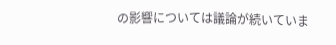の影響については議論が続いていま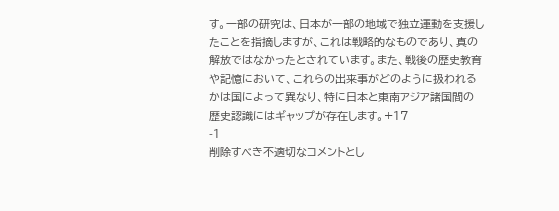す。一部の研究は、日本が一部の地域で独立運動を支援したことを指摘しますが、これは戦略的なものであり、真の解放ではなかったとされています。また、戦後の歴史教育や記憶において、これらの出来事がどのように扱われるかは国によって異なり、特に日本と東南アジア諸国間の歴史認識にはギャップが存在します。+17
-1
削除すべき不適切なコメントとし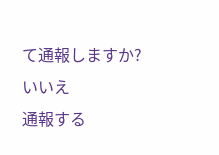て通報しますか?
いいえ
通報する